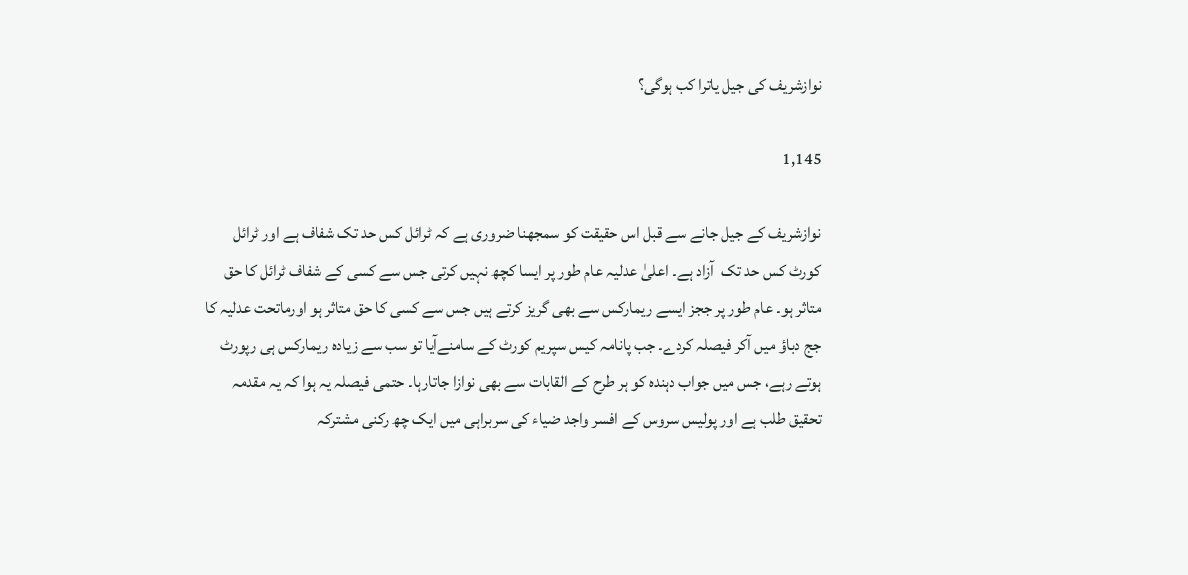نوازشریف کی جیل یاترا کب ہوگی؟

1,145

نوازشریف کے جیل جانے سے قبل اس حقیقت کو سمجھنا ضروری ہے کہ ٹرائل کس حد تک شفاف ہے اور ٹرائل کورٹ کس حد تک  آزاد ہے۔ اعلیٰ عدلیہ عام طور پر ایسا کچھ نہیں کرتی جس سے کسی کے شفاف ٹرائل کا حق متاثر ہو۔ عام طور پر ججز ایسے ریمارکس سے بھی گریز کرتے ہیں جس سے کسی کا حق متاثر ہو اورماتحت عدلیہ کا جج دباؤ میں آکر فیصلہ کردے۔ جب پانامہ کیس سپریم کورٹ کے سامنےآیا تو سب سے زیادہ ریمارکس ہی رپورٹ ہوتے رہے، جس میں جواب دہندہ کو ہر طرح کے القابات سے بھی نوازا جاتارہا۔ حتمی فیصلہ یہ ہوا کہ یہ مقدمہ تحقیق طلب ہے اور پولیس سروس کے افسر واجد ضیاء کی سربراہی میں ایک چھ رکنی مشترکہ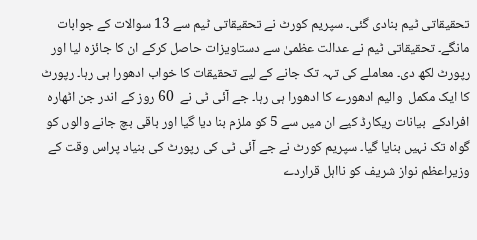تحقیقاتی ٹیم بنادی گئی۔ سپریم کورٹ نے تحقیقاتی ٹیم سے 13 سوالات کے جوابات مانگے۔ تحقیقاتی ٹیم نے عدالت عظمیٰ سے دستاویزات حاصل کرکے ان کا جائزہ لیا اور رپورٹ لکھ دی۔ معاملے کی تہہ تک جانے کے لیے تحقیقات کا خواب ادھورا ہی رہا۔ رپورٹ کا ایک مکمل  والیم ادھورے کا ادھورا ہی رہا۔ جے آئی ٹی نے  60 روز کے اندر جن اٹھارہ  افرادکے  بیانات ریکارڈ کیے ان میں سے 5 کو ملزم بنا دیا گیا اور باقی بچ جانے والوں کو گواہ تک نہیں بنایا گیا۔ سپریم کورٹ نے جے آئی ٹی کی رپورٹ کی بنیاد پراس وقت کے وزیراعظم نواز شریف کو نااہل قراردے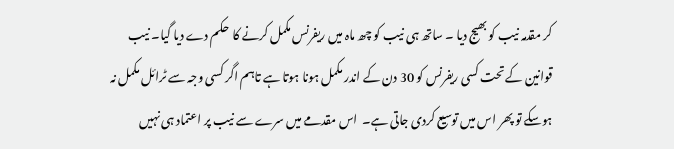کر مقدمہ نیب کو بھیج دیا ۔ ساتھ ہی نیب کو چھ ماہ میں ریفرنس مکمل کرنے کا  حکم دے دیا گیا۔ نیب قوانین کے تحت کسی ریفرنس کو 30 دن کے اندر مکمل ہونا ہوتا ہے تاہم اگر کسی وجہ سے ٹرائل مکمل نہ ہوسکے تو پھر اس میں توسیع کردی جاتی ہے۔  اس مقدمے میں سرے سے نیب پر اعتماد ہی نہیں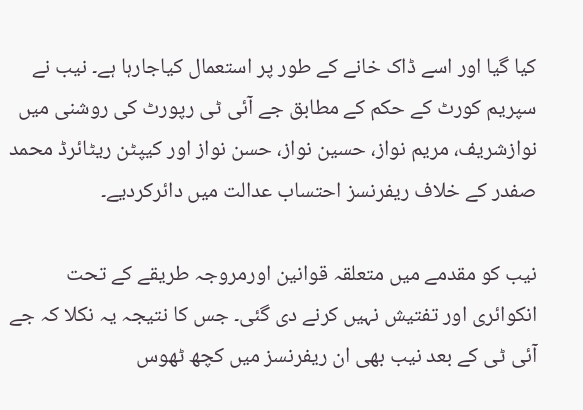کیا گیا اور اسے ڈاک خانے کے طور پر استعمال کیاجارہا ہے۔ نیب نے سپریم کورٹ کے حکم کے مطابق جے آئی ٹی رپورٹ کی روشنی میں نوازشریف، مریم نواز، حسین نواز، حسن نواز اور کیپٹن ریٹائرڈ محمد صفدر کے خلاف ریفرنسز احتساب عدالت میں دائرکردیے۔

نیب کو مقدمے میں متعلقہ قوانین اورمروجہ طریقے کے تحت انکوائری اور تفتیش نہیں کرنے دی گئی۔ جس کا نتیجہ یہ نکلا کہ جے آئی ٹی کے بعد نیب بھی ان ریفرنسز میں کچھ ٹھوس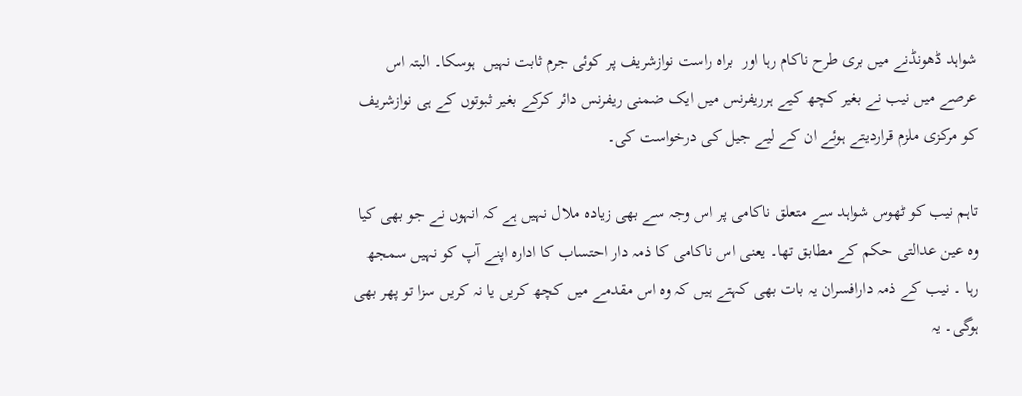شواہد ڈھونڈنے میں بری طرح ناکام رہا اور  براہ راست نوازشریف پر کوئی جرم ثابت نہیں  ہوسکا۔ البتہ اس عرصے میں نیب نے بغیر کچھ کیے ہرریفرنس میں ایک ضمنی ریفرنس دائر کرکے بغیر ثبوتوں کے ہی نوازشریف کو مرکزی ملزم قراردیتے ہوئے ان کے لیے جیل کی درخواست کی۔

تاہم نیب کو ٹھوس شواہد سے متعلق ناکامی پر اس وجہ سے بھی زیادہ ملال نہیں ہے کہ انہوں نے جو بھی کیا وہ عین عدالتی حکم کے مطابق تھا۔ یعنی اس ناکامی کا ذمہ دار احتساب کا ادارہ اپنے آپ کو نہیں سمجھ رہا ۔ نیب کے ذمہ دارافسران یہ بات بھی کہتے ہیں کہ وہ اس مقدمے میں کچھ کریں یا نہ کریں سزا تو پھر بھی ہوگی۔ یہ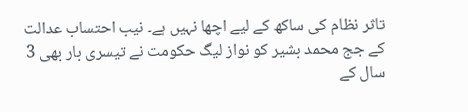تاثر نظام کی ساکھ کے لیے اچھا نہیں ہے۔ نیب احتساب عدالت کے جج محمد بشیر کو نواز لیگ حکومت نے تیسری بار بھی 3 سال کے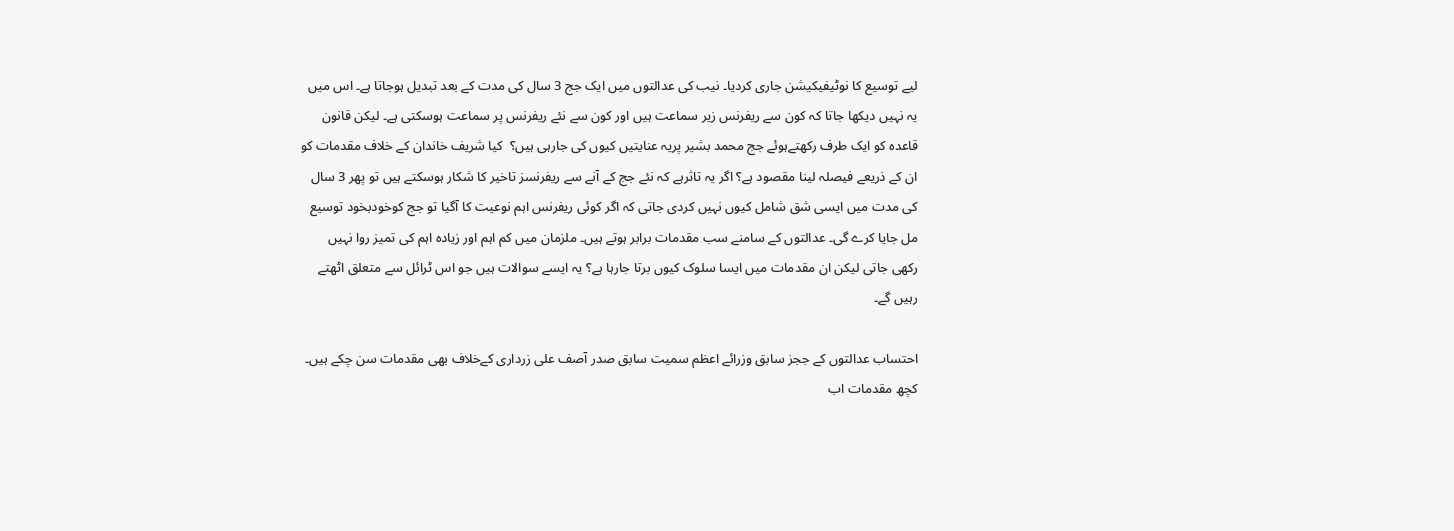لیے توسیع کا نوٹیفیکیشن جاری کردیا۔ نیب کی عدالتوں میں ایک جج 3 سال کی مدت کے بعد تبدیل ہوجاتا ہے۔ اس میں یہ نہیں دیکھا جاتا کہ کون سے ریفرنس زیر سماعت ہیں اور کون سے نئے ریفرنس پر سماعت ہوسکتی ہے۔ لیکن قانون قاعدہ کو ایک طرف رکھتےہوئے جج محمد بشیر پریہ عنایتیں کیوں کی جارہی ہیں؟  کیا شریف خاندان کے خلاف مقدمات کو ان کے ذریعے فیصلہ لینا مقصود ہے؟ اگر یہ تاثرہے کہ نئے جج کے آنے سے ریفرنسز تاخیر کا شکار ہوسکتے ہیں تو پھر 3 سال کی مدت میں ایسی شق شامل کیوں نہیں کردی جاتی کہ اگر کوئی ریفرنس اہم نوعیت کا آگیا تو جج کوخودبخود توسیع مل جایا کرے گی۔ عدالتوں کے سامنے سب مقدمات برابر ہوتے ہیں۔ ملزمان میں کم اہم اور زیادہ اہم کی تمیز روا نہیں رکھی جاتی لیکن ان مقدمات میں ایسا سلوک کیوں برتا جارہا ہے؟ یہ ایسے سوالات ہیں جو اس ٹرائل سے متعلق اٹھتے رہیں گے۔

احتساب عدالتوں کے ججز سابق وزرائے اعظم سمیت سابق صدر آصف علی زرداری کےخلاف بھی مقدمات سن چکے ہیں۔ کچھ مقدمات اب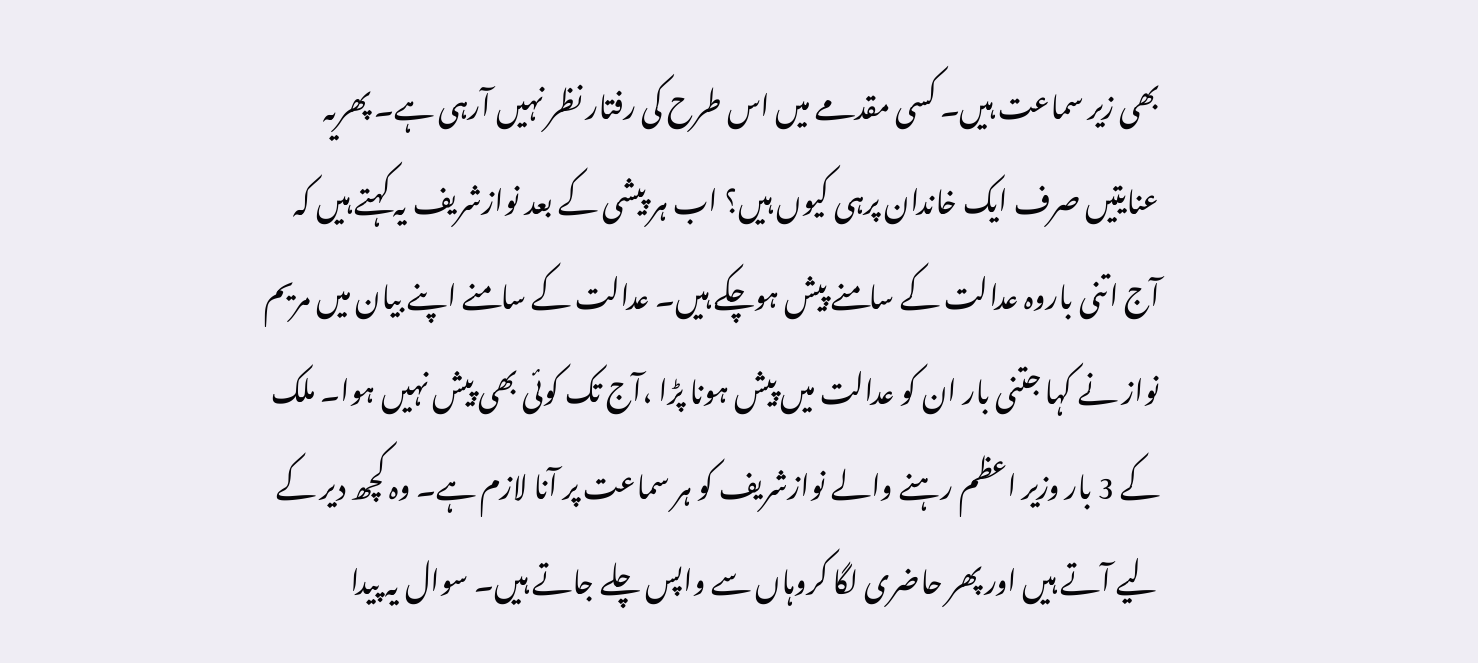بھی زیر سماعت ہیں۔ کسی مقدمے میں اس طرح کی رفتار نظر نہیں آرہی ہے۔ پھریہ عنایتیں صرف ایک خاندان پرہی کیوں ہیں؟ اب ہر پیشی کے بعد نوازشریف یہ کہتے ہیں کہ آج اتنی باروہ عدالت کے سامنے پیش ہوچکے ہیں۔ عدالت کے سامنے اپنے بیان میں مریم نواز نے کہا جتنی بار ان کو عدالت میں پیش ہونا پڑا ،آج تک کوئی بھی پیش نہیں ہوا۔ ملک کے 3 بار وزیر اعظم رہنے والے نوازشریف کو ہر سماعت پر آنا لازم ہے۔ وہ کچھ دیر کے لیے آتے ہیں اور پھر حاضری لگا کروہاں سے واپس چلے جاتے ہیں۔ سوال یہ پیدا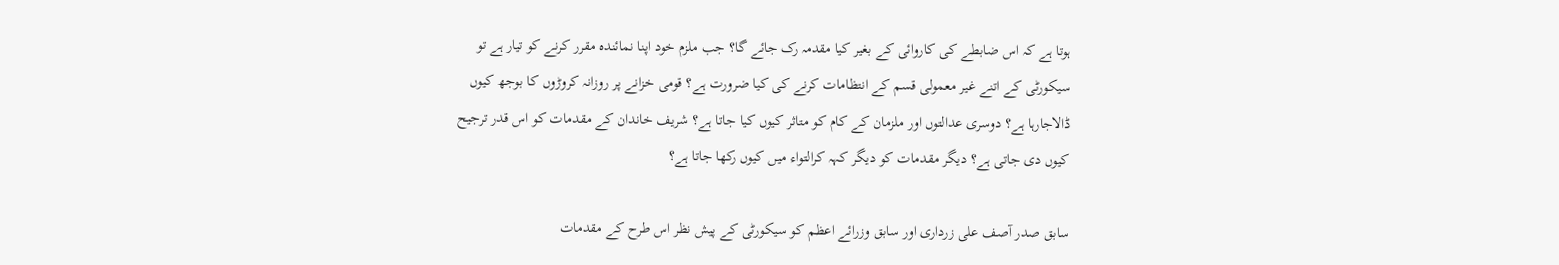ہوتا ہے کہ اس ضابطے کی کاروائی کے بغیر کیا مقدمہ رک جائے گا؟ جب ملزم خود اپنا نمائندہ مقرر کرنے کو تیار ہے تو سیکورٹی کے اتنے غیر معمولی قسم کے انتظامات کرنے کی کیا ضرورت ہے؟ قومی خزانے پر روزانہ کروڑوں کا بوجھ کیوں ڈالاجارہا ہے؟ دوسری عدالتوں اور ملزمان کے کام کو متاثر کیوں کیا جاتا ہے؟ شریف خاندان کے مقدمات کو اس قدر ترجیح کیوں دی جاتی ہے؟ دیگر مقدمات کو دیگر کہہ کرالتواء میں کیوں رکھا جاتا ہے؟

سابق صدر آصف علی زرداری اور سابق وزرائے اعظم کو سیکورٹی کے پیش نظر اس طرح کے مقدمات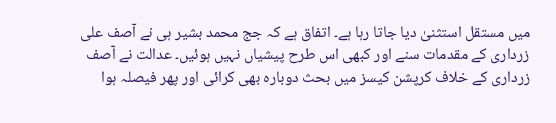میں مستقل استثنیٰ دیا جاتا رہا ہے۔ اتفاق ہے کہ جج محمد بشیر ہی نے آصف علی زرداری کے مقدمات سنے اور کبھی اس طرح پیشیاں نہیں ہوئیں۔ عدالت نے آصف زرداری کے خلاف کرپشن کیسز میں بحث دوبارہ بھی کرائی اور پھر فیصلہ ہوا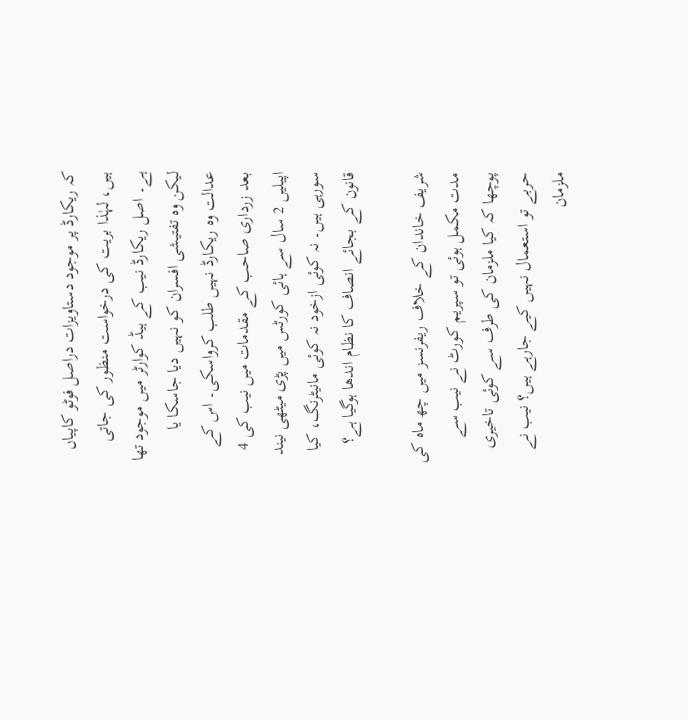کہ ریکارڈ پر موجود دستاویزات دراصل فوٹو کاپیاں ہیں، لہٰذا بریت کی درخواست منظور کی جاتی ہے۔ اصل ریکارڈ نیب کے ہیڈ کوارٹر میں موجود تھا لیکن وہ تفتیشی افسران کو نہیں دیا جاسکا یا عدالت وہ ریکارڈ نہیں طلب کرواسکی۔ اس کے بعد زرداری صاحب کے مقدمات میں نیب کی 4 اپیلیں 2 سال سے ہائی کورٹس میں پڑی میٹھی نیند سورہی ہیں۔ نہ کوئی ازخود نہ کوئی مانیٹرنگ، کیا قانون کے بجائے انصاف کا نظام اندھا ہوگیا ہے؟

شریف خاندان کے خلاف ریفرنسز میں چھ ماہ کی مدت مکمل ہوئی تو سپریم کورٹ نے نیب سے پوچھا کہ کیا ملزمان کی طرف سے کوئی تاخیری حربے تو استعمال نہیں کیے جارہے ہیں؟ نیب نے ملزمان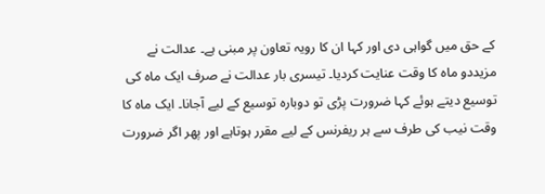کے حق میں گواہی دی اور کہا ان کا رویہ تعاون پر مبنی ہے۔ عدالت نے مزیددو ماہ کا وقت عنایت کردیا۔ تیسری بار عدالت نے صرف ایک ماہ کی توسیع دیتے ہوئے کہا ضرورت پڑی تو دوبارہ توسیع کے لیے آجانا۔ ایک ماہ کا وقت نیب کی طرف سے ہر ریفرنس کے لیے مقرر ہوتاہے اور پھر اگر ضرورت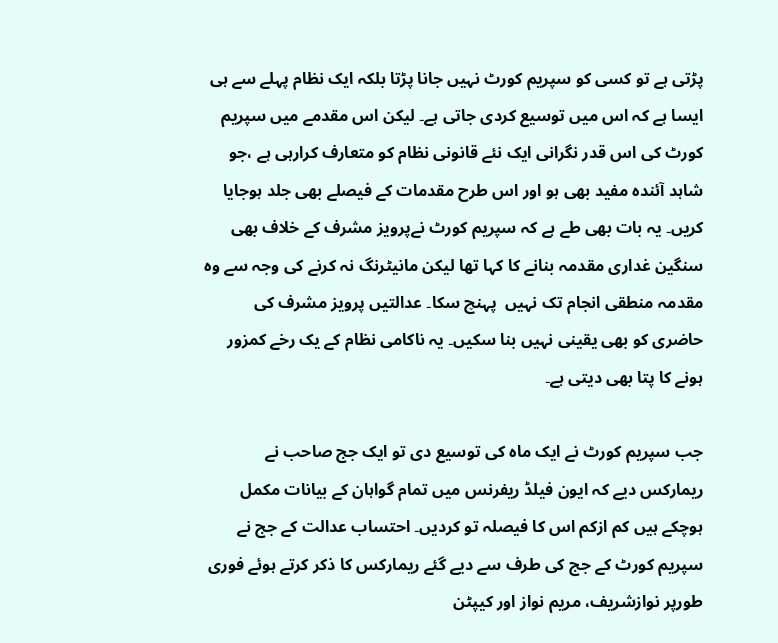پڑتی ہے تو کسی کو سپریم کورٹ نہیں جانا پڑتا بلکہ ایک نظام پہلے سے ہی ایسا ہے کہ اس میں توسیع کردی جاتی ہے۔ لیکن اس مقدمے میں سپریم کورٹ کی اس قدر نگرانی ایک نئے قانونی نظام کو متعارف کرارہی ہے ،جو شاہد آئندہ مفید بھی ہو اور اس طرح مقدمات کے فیصلے بھی جلد ہوجایا کریں۔ یہ بات بھی طے ہے کہ سپریم کورٹ نےپرویز مشرف کے خلاف بھی سنگین غداری مقدمہ بنانے کا کہا تھا لیکن مانیٹرنگ نہ کرنے کی وجہ سے وہ مقدمہ منطقی انجام تک نہیں  پہنچ سکا۔ عدالتیں پرویز مشرف کی حاضری کو بھی یقینی نہیں بنا سکیں۔ یہ ناکامی نظام کے یک رخے کمزور ہونے کا پتا بھی دیتی ہے۔

جب سپریم کورٹ نے ایک ماہ کی توسیع دی تو ایک جج صاحب نے ریمارکس دیے کہ ایون فیلڈ ریفرنس میں تمام گواہان کے بیانات مکمل ہوچکے ہیں کم ازکم اس کا فیصلہ تو کردیں۔ احتساب عدالت کے جج نے سپریم کورٹ کے جج کی طرف سے دیے گئے ریمارکس کا ذکر کرتے ہوئے فوری طورپر نوازشریف، مریم نواز اور کیپٹن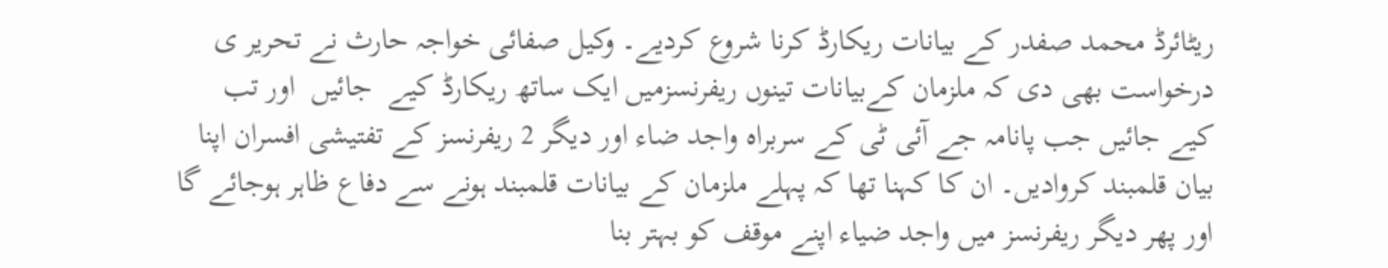ریٹائرڈ محمد صفدر کے بیانات ریکارڈ کرنا شروع کردیے۔ وکیل صفائی خواجہ حارث نے تحریر ی درخواست بھی دی کہ ملزمان کےبیانات تینوں ریفرنسزمیں ایک ساتھ ریکارڈ کیے  جائیں  اور تب کیے جائیں جب پانامہ جے آئی ٹی کے سربراہ واجد ضاء اور دیگر 2 ریفرنسز کے تفتیشی افسران اپنا بیان قلمبند کروادیں۔ ان کا کہنا تھا کہ پہلے ملزمان کے بیانات قلمبند ہونے سے دفاع ظاہر ہوجائے گا اور پھر دیگر ریفرنسز میں واجد ضیاء اپنے موقف کو بہتر بنا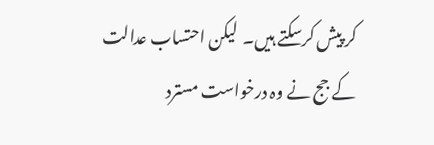کر پیش کرسکتے ہیں۔  لیکن احتساب عدالت کے جج نے وہ درخواست مسترد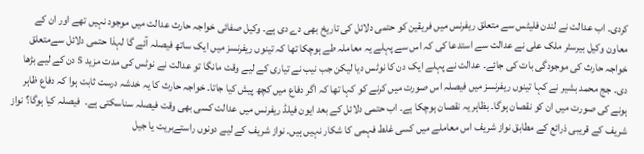کردی۔ اب عدالت نے لندن فلیٹس سے متعلق ریفرنس میں فریقین کو حتمی دلائل کی تاریخ بھی دے دی ہے۔ وکیل صفائی خواجہ حارث عدالت میں موجود نہیں تھے اور ان کے معاون وکیل بیرسٹر ملک علی نے عدالت سے استدعا کی کہ اس سے پہلے یہ معاملہ طے ہوچکا تھا کہ تینوں ریفرنسز میں ایک ساتھ فیصلہ آئے گا لہذا حتمی دلائل سےمتعلق خواجہ حارث کی موجودگی بات کی جائے۔ عدالت نے پہلے ایک دن کا نوٹس دیا لیکن جب نیب نے تیاری کے لیے وقت مانگا تو عدالت نے نوٹس کی مدت مزید 5 دن کے لیے بڑھا دی۔ جج محمد بشیر نے کہا تینوں ریفرنسز میں فیصلہ اس صورت میں کرنے کو کہا تھا کہ اگر دفاع میں کچھ پیش کیا جاتا۔ خواجہ حارث کا یہ خدشہ درست ثابت ہوا کہ دفاع ظاہر ہونے کی صورت میں ان کو نقصان ہوگا۔ بظاہر یہ نقصان ہوچکا ہے۔ اب حتمی دلائل کے بعد ایون فیلڈ ریفرنس میں عدالت کسی بھی وقت فیصلہ سناسکتی ہے۔  فیصلہ کیا ہوگا؟ نواز شریف کے قریبی ذرائع کے مطابق نواز شریف اس معاملے میں کسی غلط فہمی کا شکار نہیں ہیں۔ نواز شریف کے لیے دونوں راستےبریت یا جیل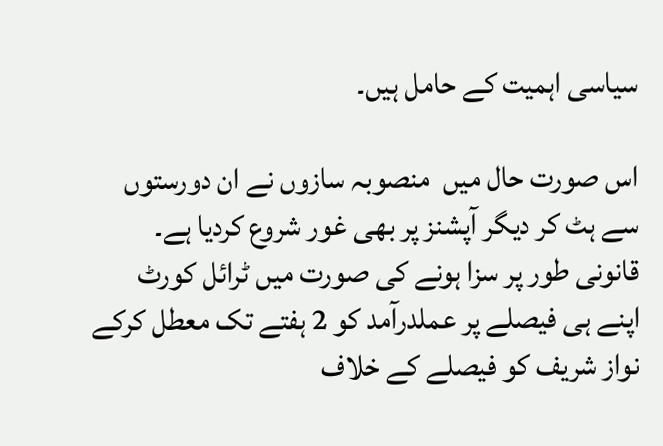سیاسی اہمیت کے حامل ہیں۔

اس صورت حال میں  منصوبہ سازوں نے ان دورستوں سے ہٹ کر دیگر آپشنز پر بھی غور شروع کردیا ہے۔ قانونی طور پر سزا ہونے کی صورت میں ٹرائل کورٹ  اپنے ہی فیصلے پر عملدرآمد کو 2 ہفتے تک معطل کرکے نواز شریف کو فیصلے کے خلاف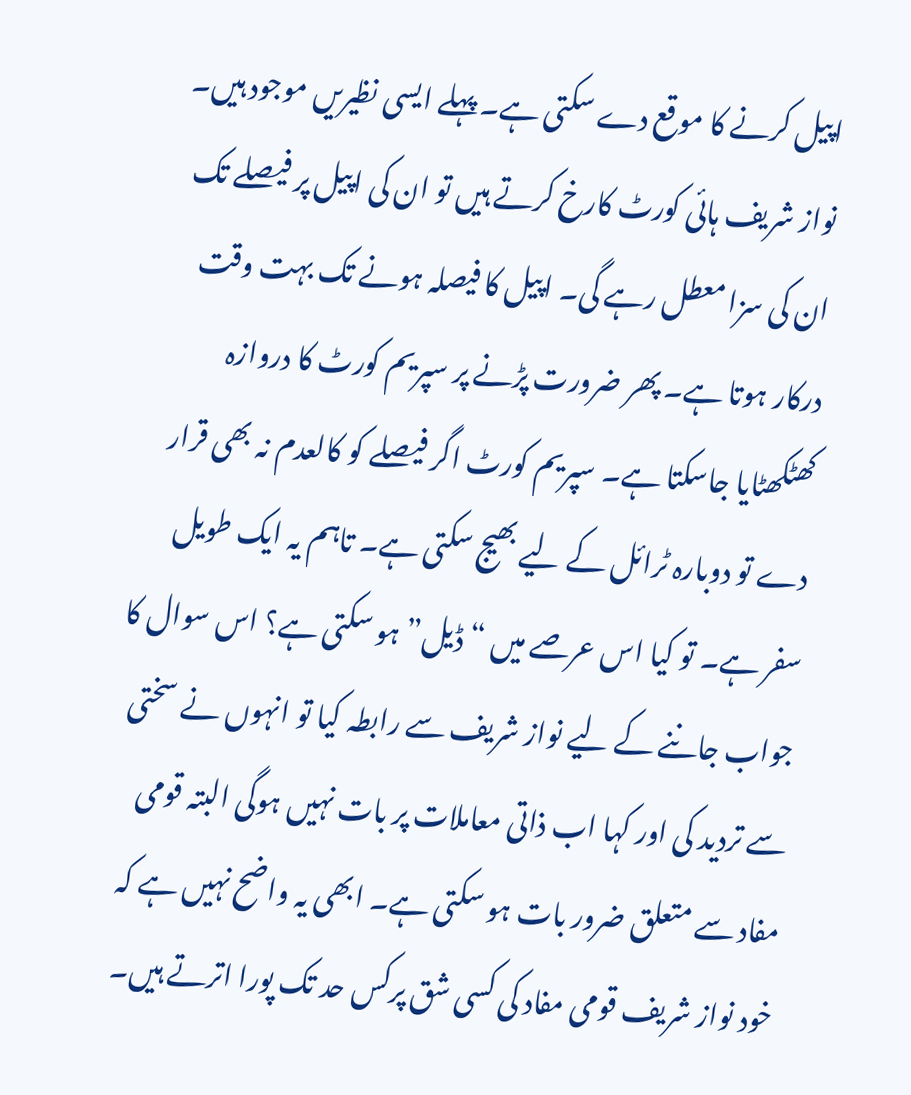اپیل کرنے کا موقع دے سکتی ہے۔ پہلے ایسی نظیریں موجود ہیں۔ نواز شریف ہائی کورٹ کارخ کرتے ہیں تو ان کی اپیل پر فیصلے تک ان کی سزا معطل رہے گی۔ اپیل کا فیصلہ ہونے تک بہت وقت درکار ہوتا ہے۔ پھر ضرورت پڑنے پر سپریم کورٹ کا دروازہ کھٹکھٹایا جاسکتا ہے۔ سپریم کورٹ اگر فیصلے کو کالعدم نہ بھی قرار دے تو دوبارہ ٹرائل کے لیے بھیج سکتی ہے۔ تاہم یہ ایک طویل سفر ہے۔ تو کیا اس عرصے میں “ڈیل” ہو سکتی ہے؟ اس سوال کا جواب جاننے کے لیے نواز شریف سے رابطہ کیا تو انہوں نے سختی سے تردید کی اور کہا اب ذاتی معاملات پر بات نہیں ہوگی البتہ قومی مفاد سے متعلق ضرور بات ہو سکتی ہے۔ ابھی یہ واضح نہیں ہے کہ خود نواز شریف قومی مفاد کی کسی شق پرکس حد تک پورا اترتے ہیں۔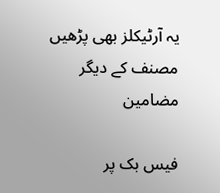یہ آرٹیکلز بھی پڑھیں مصنف کے دیگر مضامین

فیس بک پر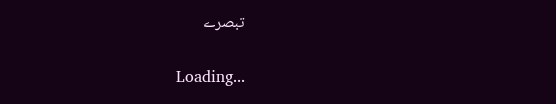تبصرے

Loading...